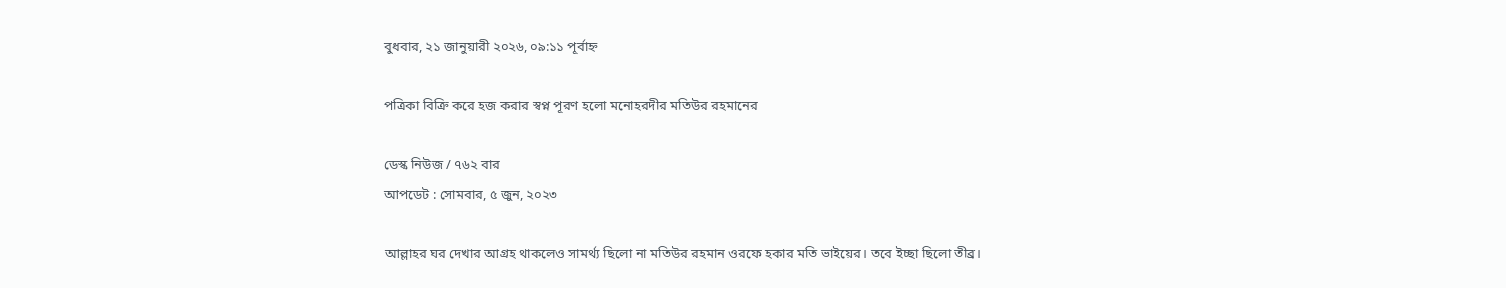বুধবার, ২১ জানুয়ারী ২০২৬, ০৯:১১ পূর্বাহ্ন

পত্রিকা বিক্রি করে হজ করার স্বপ্ন পূরণ হলো মনোহরদীর মতিউর রহমানের

ডেস্ক নিউজ / ৭৬২ বার
আপডেট : সোমবার, ৫ জুন, ২০২৩

আল্লাহর ঘর দেখার আগ্রহ থাকলেও সামর্থ্য ছিলো না মতিউর রহমান ওরফে হকার মতি ভাইয়ের। তবে ইচ্ছা ছিলো তীব্র।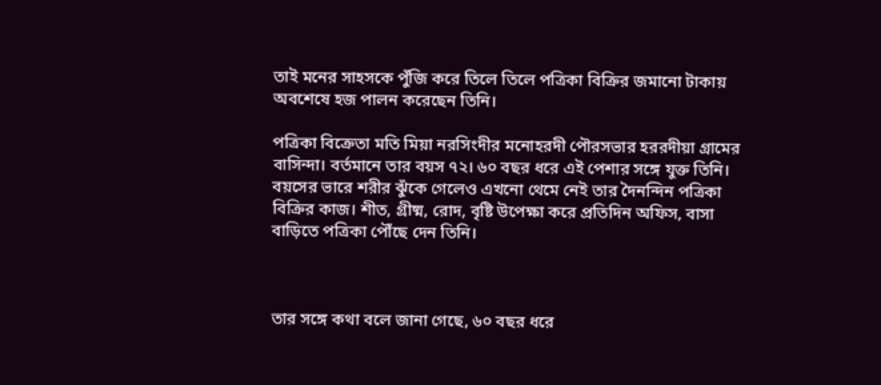তাই মনের সাহসকে পুঁজি করে তিলে তিলে পত্রিকা বিক্রির জমানো টাকায় অবশেষে হজ পালন করেছেন তিনি।

পত্রিকা বিক্রেতা মতি মিয়া নরসিংদীর মনোহরদী পৌরসভার হররদীয়া গ্রামের বাসিন্দা। বর্তমানে তার বয়স ৭২। ৬০ বছর ধরে এই পেশার সঙ্গে যুক্ত তিনি। বয়সের ভারে শরীর ঝুঁকে গেলেও এখনো থেমে নেই তার দৈনন্দিন পত্রিকা বিক্রির কাজ। শীত, গ্রীষ্ম, রোদ, বৃষ্টি উপেক্ষা করে প্রতিদিন অফিস, বাসা বাড়িতে পত্রিকা পৌঁছে দেন তিনি।



তার সঙ্গে কথা বলে জানা গেছে, ৬০ বছর ধরে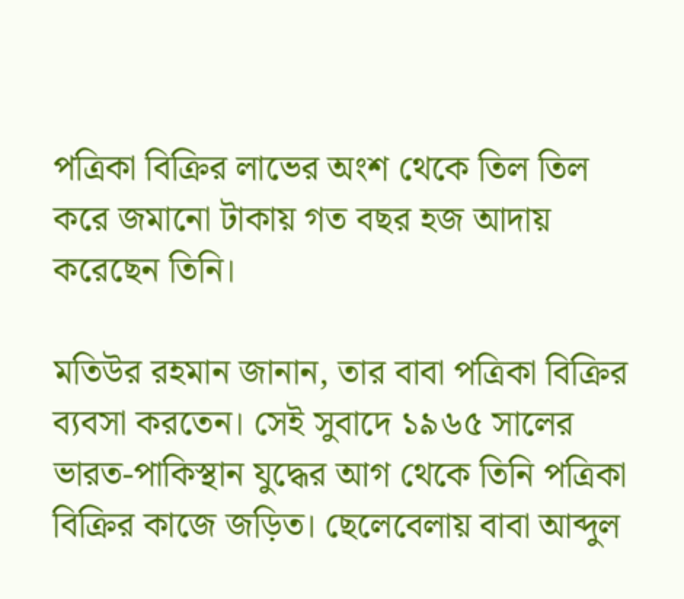পত্রিকা বিক্রির লাভের অংশ থেকে তিল তিল করে জমানো টাকায় গত বছর হজ আদায় করেছেন তিনি।

মতিউর রহমান জানান, তার বাবা পত্রিকা বিক্রির ব্যবসা করতেন। সেই সুবাদে ১৯৬৫ সালের ভারত-পাকিস্থান যুদ্ধের আগ থেকে তিনি পত্রিকা বিক্রির কাজে জড়িত। ছেলেবেলায় বাবা আব্দুল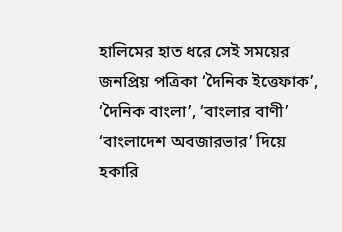হালিমের হাত ধরে সেই সময়ের জনপ্রিয় পত্রিকা ‘দৈনিক ইত্তেফাক’, ‘দৈনিক বাংলা’, ‘বাংলার বাণী’ ‘বাংলাদেশ অবজারভার’ দিয়ে হকারি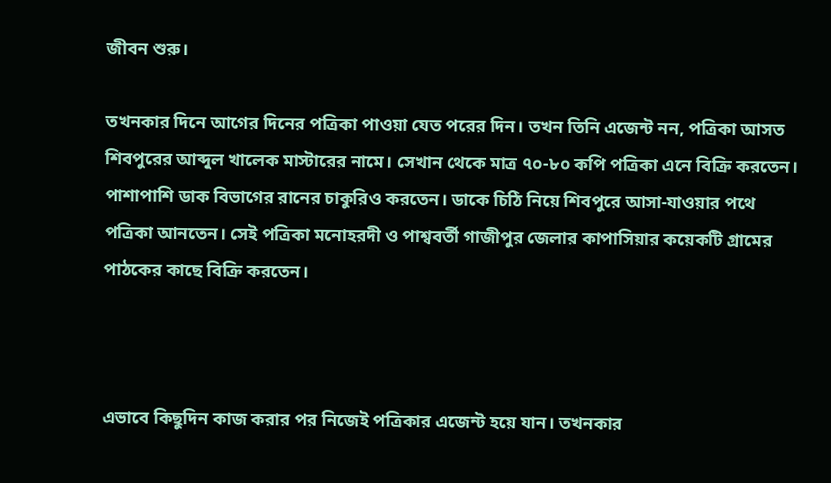জীবন শুরু।

তখনকার দিনে আগের দিনের পত্রিকা পাওয়া যেত পরের দিন। তখন তিনি এজেন্ট নন, পত্রিকা আসত শিবপুরের আব্দুল খালেক মাস্টারের নামে। সেখান থেকে মাত্র ৭০-৮০ কপি পত্রিকা এনে বিক্রি করতেন। পাশাপাশি ডাক বিভাগের রানের চাকুরিও করতেন। ডাকে চিঠি নিয়ে শিবপুরে আসা-যাওয়ার পথে পত্রিকা আনতেন। সেই পত্রিকা মনোহরদী ও পাশ্ববর্তী গাজীপুর জেলার কাপাসিয়ার কয়েকটি গ্রামের পাঠকের কাছে বিক্রি করতেন।



এভাবে কিছুদিন কাজ করার পর নিজেই পত্রিকার এজেন্ট হয়ে যান। তখনকার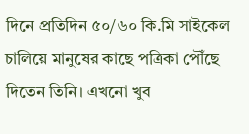দিনে প্রতিদিন ৫০/৬০ কি.মি সাইকেল চালিয়ে মানুষের কাছে পত্রিকা পৌঁছে দিতেন তিনি। এখনো খুব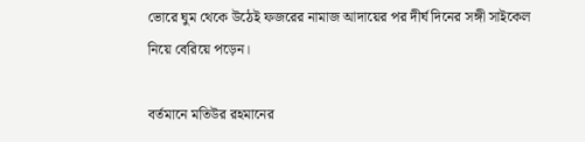ভোরে ঘুম থেকে উঠেই ফজরের নামাজ আদায়ের পর দীর্ঘ দিনের সঙ্গী সাইকেল নিয়ে বেরিয়ে পড়েন।

বর্তমানে মতিউর রহমানের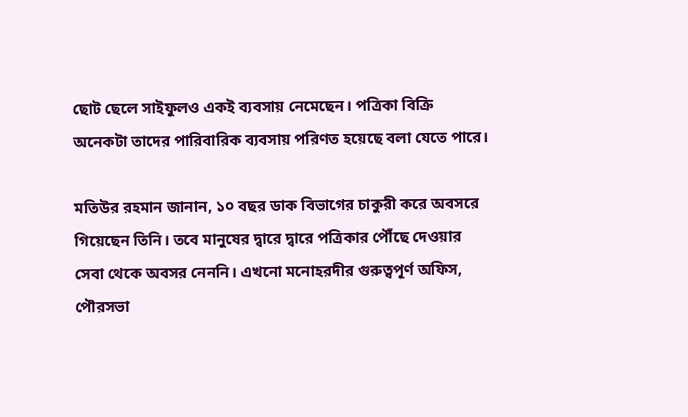ছোট ছেলে সাইফুলও একই ব্যবসায় নেমেছেন। পত্রিকা বিক্রি অনেকটা তাদের পারিবারিক ব্যবসায় পরিণত হয়েছে বলা যেতে পারে।

মতিউর রহমান জানান, ১০ বছর ডাক বিভাগের চাকুরী করে অবসরে গিয়েছেন তিনি। তবে মানুষের দ্বারে দ্বারে পত্রিকার পৌঁছে দেওয়ার সেবা থেকে অবসর নেননি। এখনো মনোহরদীর গুরুত্বপূর্ণ অফিস, পৌরসভা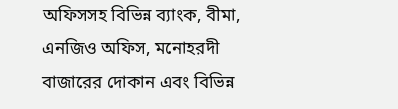অফিসসহ বিভিন্ন ব্যাংক, বীমা, এনজিও অফিস, মনোহরদী বাজারের দোকান এবং বিভিন্ন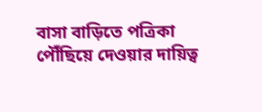বাসা বাড়িতে পত্রিকা পৌঁছিয়ে দেওয়ার দায়িত্ব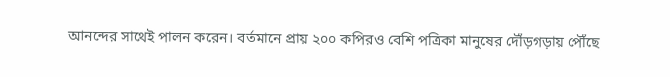আনন্দের সাথেই পালন করেন। বর্তমানে প্রায় ২০০ কপিরও বেশি পত্রিকা মানুষের দৌঁড়গড়ায় পৌঁছে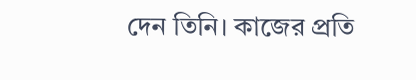দেন তিনি। কাজের প্রতি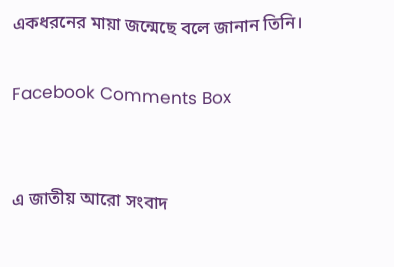একধরনের মায়া জন্মেছে বলে জানান তিনি।

Facebook Comments Box


এ জাতীয় আরো সংবাদ